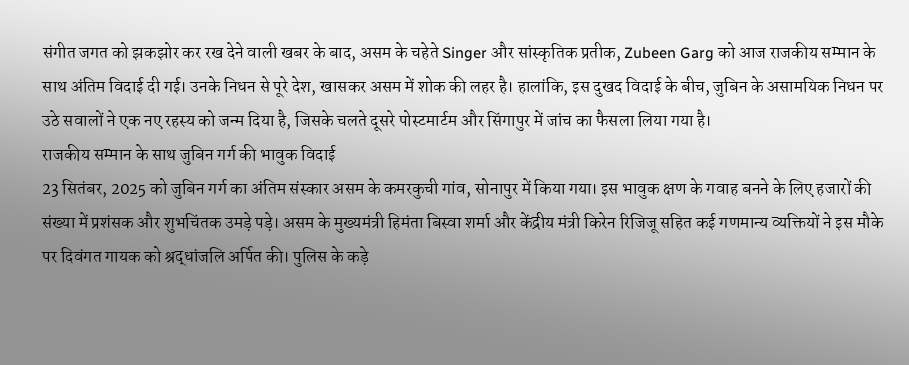संगीत जगत को झकझोर कर रख देने वाली खबर के बाद, असम के चहेते Singer और सांस्कृतिक प्रतीक, Zubeen Garg को आज राजकीय सम्मान के साथ अंतिम विदाई दी गई। उनके निधन से पूरे देश, खासकर असम में शोक की लहर है। हालांकि, इस दुखद विदाई के बीच, जुबिन के असामयिक निधन पर उठे सवालों ने एक नए रहस्य को जन्म दिया है, जिसके चलते दूसरे पोस्टमार्टम और सिंगापुर में जांच का फैसला लिया गया है।
राजकीय सम्मान के साथ जुबिन गर्ग की भावुक विदाई
23 सितंबर, 2025 को जुबिन गर्ग का अंतिम संस्कार असम के कमरकुची गांव, सोनापुर में किया गया। इस भावुक क्षण के गवाह बनने के लिए हजारों की संख्या में प्रशंसक और शुभचिंतक उमड़े पड़े। असम के मुख्यमंत्री हिमंता बिस्वा शर्मा और केंद्रीय मंत्री किरेन रिजिजू सहित कई गणमान्य व्यक्तियों ने इस मौके पर दिवंगत गायक को श्रद्धांजलि अर्पित की। पुलिस के कड़े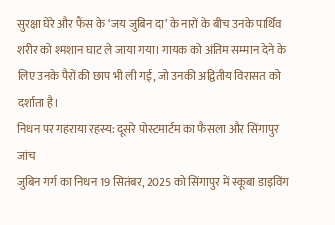सुरक्षा घेरे और फैंस के ‘जय जुबिन दा’ के नारों के बीच उनके पार्थिव शरीर को श्मशान घाट ले जाया गया। गायक को अंतिम सम्मान देने के लिए उनके पैरों की छाप भी ली गई, जो उनकी अद्वितीय विरासत को दर्शाता है।
निधन पर गहराया रहस्य: दूसरे पोस्टमार्टम का फैसला और सिंगापुर जांच
जुबिन गर्ग का निधन 19 सितंबर, 2025 को सिंगापुर में स्कूबा डाइविंग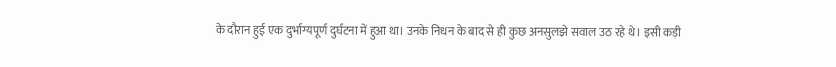के दौरान हुई एक दुर्भाग्यपूर्ण दुर्घटना में हुआ था। उनके निधन के बाद से ही कुछ अनसुलझे सवाल उठ रहे थे। इसी कड़ी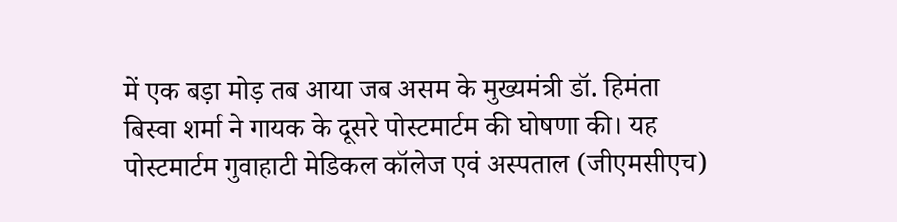में एक बड़ा मोड़ तब आया जब असम के मुख्यमंत्री डॉ. हिमंता बिस्वा शर्मा ने गायक के दूसरे पोस्टमार्टम की घोषणा की। यह पोस्टमार्टम गुवाहाटी मेडिकल कॉलेज एवं अस्पताल (जीएमसीएच)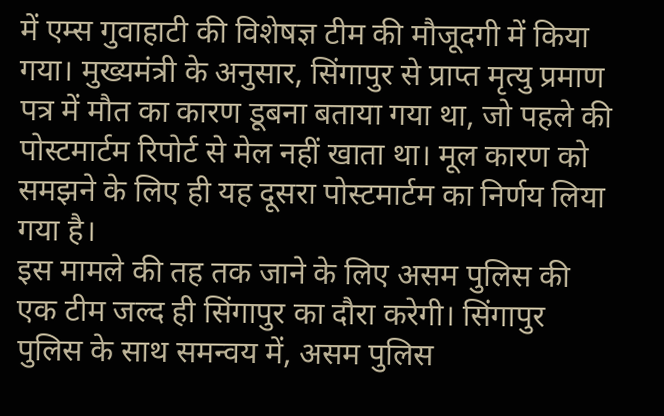में एम्स गुवाहाटी की विशेषज्ञ टीम की मौजूदगी में किया गया। मुख्यमंत्री के अनुसार, सिंगापुर से प्राप्त मृत्यु प्रमाण पत्र में मौत का कारण डूबना बताया गया था, जो पहले की पोस्टमार्टम रिपोर्ट से मेल नहीं खाता था। मूल कारण को समझने के लिए ही यह दूसरा पोस्टमार्टम का निर्णय लिया गया है।
इस मामले की तह तक जाने के लिए असम पुलिस की एक टीम जल्द ही सिंगापुर का दौरा करेगी। सिंगापुर पुलिस के साथ समन्वय में, असम पुलिस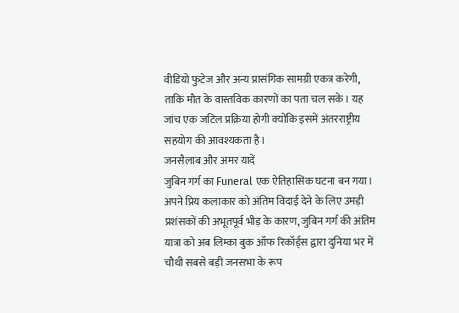वीडियो फुटेज और अन्य प्रासंगिक सामग्री एकत्र करेगी, ताकि मौत के वास्तविक कारणों का पता चल सके। यह जांच एक जटिल प्रक्रिया होगी क्योंकि इसमें अंतरराष्ट्रीय सहयोग की आवश्यकता है।
जनसैलाब और अमर यादें
जुबिन गर्ग का Funeral एक ऐतिहासिक घटना बन गया। अपने प्रिय कलाकार को अंतिम विदाई देने के लिए उमड़ी प्रशंसकों की अभूतपूर्व भीड़ के कारण, जुबिन गर्ग की अंतिम यात्रा को अब लिम्का बुक ऑफ रिकॉर्ड्स द्वारा दुनिया भर में चौथी सबसे बड़ी जनसभा के रूप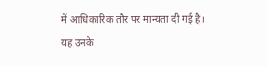में आधिकारिक तौर पर मान्यता दी गई है। यह उनके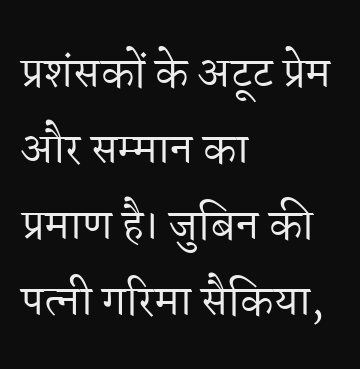प्रशंसकों के अटूट प्रेम और सम्मान का प्रमाण है। जुबिन की पत्नी गरिमा सैकिया,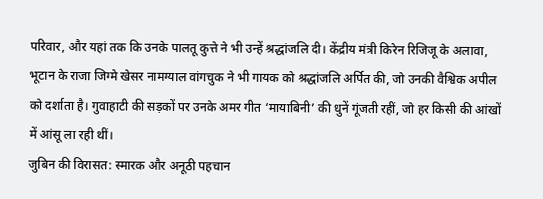परिवार, और यहां तक कि उनके पालतू कुत्ते ने भी उन्हें श्रद्धांजलि दी। केंद्रीय मंत्री किरेन रिजिजू के अलावा, भूटान के राजा जिग्मे खेसर नामग्याल वांगचुक ने भी गायक को श्रद्धांजलि अर्पित की, जो उनकी वैश्विक अपील को दर्शाता है। गुवाहाटी की सड़कों पर उनके अमर गीत ‘मायाबिनी’ की धुनें गूंजती रहीं, जो हर किसी की आंखों में आंसू ला रही थीं।
जुबिन की विरासत: स्मारक और अनूठी पहचान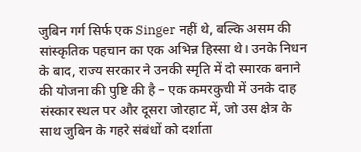जुबिन गर्ग सिर्फ एक Singer नहीं थे, बल्कि असम की सांस्कृतिक पहचान का एक अभिन्न हिस्सा थे। उनके निधन के बाद, राज्य सरकार ने उनकी स्मृति में दो स्मारक बनाने की योजना की पुष्टि की है – एक कमरकुची में उनके दाह संस्कार स्थल पर और दूसरा जोरहाट में, जो उस क्षेत्र के साथ जुबिन के गहरे संबंधों को दर्शाता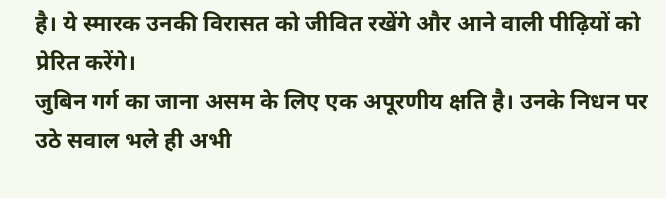है। ये स्मारक उनकी विरासत को जीवित रखेंगे और आने वाली पीढ़ियों को प्रेरित करेंगे।
जुबिन गर्ग का जाना असम के लिए एक अपूरणीय क्षति है। उनके निधन पर उठे सवाल भले ही अभी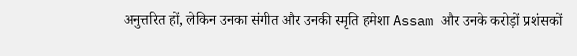अनुत्तरित हों, लेकिन उनका संगीत और उनकी स्मृति हमेशा Assam और उनके करोड़ों प्रशंसकों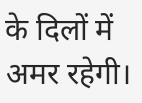के दिलों में अमर रहेगी।